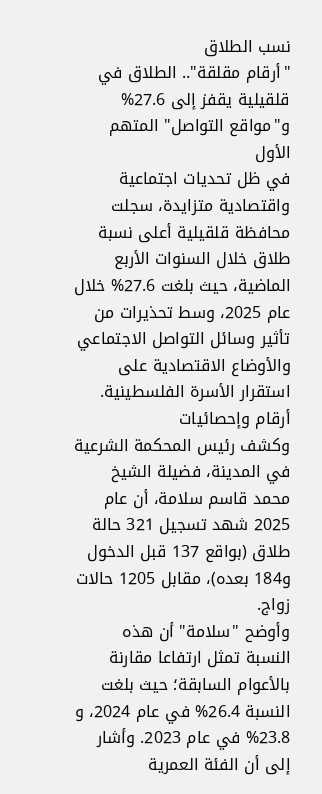نسب الطلاق
"أرقام مقلقة".. الطلاق في قلقيلية يقفز إلى 27.6% و"مواقع التواصل" المتهم الأول
في ظل تحديات اجتماعية واقتصادية متزايدة، سجلت محافظة قلقيلية أعلى نسبة طلاق خلال السنوات الأربع الماضية، حيث بلغت 27.6% خلال عام 2025، وسط تحذيرات من تأثير وسائل التواصل الاجتماعي والأوضاع الاقتصادية على استقرار الأسرة الفلسطينية.
أرقام وإحصائيات
وكشف رئيس المحكمة الشرعية في المدينة، فضيلة الشيخ محمد قاسم سلامة، أن عام 2025 شهد تسجيل 321 حالة طلاق (بواقع 137 قبل الدخول و184 بعده)، مقابل 1205 حالات زواج.
وأوضح "سلامة" أن هذه النسبة تمثل ارتفاعا مقارنة بالأعوام السابقة؛ حيث بلغت النسبة 26.4% في عام 2024، و 23.8% في عام 2023. وأشار إلى أن الفئة العمرية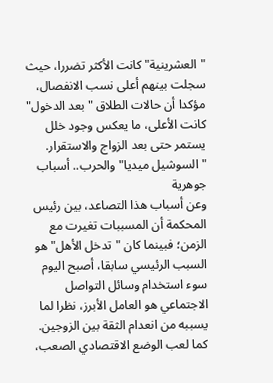"العشرينية" كانت الأكثر تضررا، حيث سجلت بينهم أعلى نسب الانفصال، مؤكدا أن حالات الطلاق "بعد الدخول" كانت الأعلى، ما يعكس وجود خلل يستمر حتى بعد الزواج والاستقرار.
"السوشيل ميديا" والحرب.. أسباب جوهرية
وعن أسباب هذا التصاعد، بين رئيس المحكمة أن المسببات تغيرت مع الزمن؛ فبينما كان "تدخل الأهل" هو السبب الرئيسي سابقا، أصبح اليوم سوء استخدام وسائل التواصل الاجتماعي هو العامل الأبرز، نظرا لما يسببه من انعدام الثقة بين الزوجين.
كما لعب الوضع الاقتصادي الصعب،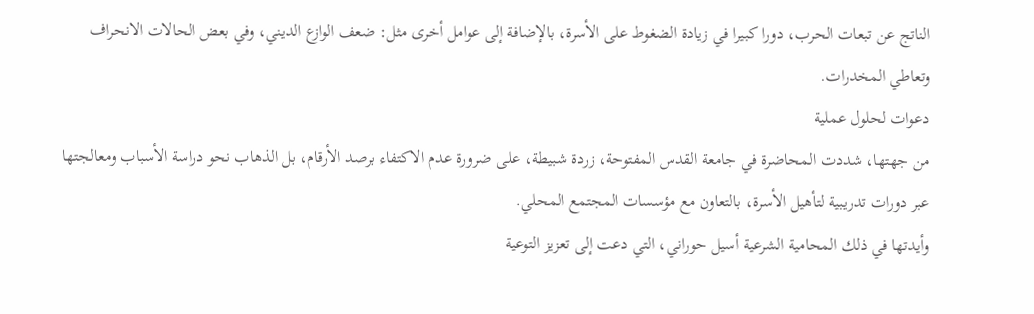الناتج عن تبعات الحرب، دورا كبيرا في زيادة الضغوط على الأسرة، بالإضافة إلى عوامل أخرى مثل: ضعف الوازع الديني، وفي بعض الحالات الانحراف وتعاطي المخدرات.
دعوات لحلول عملية
من جهتها، شددت المحاضرة في جامعة القدس المفتوحة، زردة شبيطة، على ضرورة عدم الاكتفاء برصد الأرقام، بل الذهاب نحو دراسة الأسباب ومعالجتها عبر دورات تدريبية لتأهيل الأسرة، بالتعاون مع مؤسسات المجتمع المحلي.
وأيدتها في ذلك المحامية الشرعية أسيل حوراني، التي دعت إلى تعزيز التوعية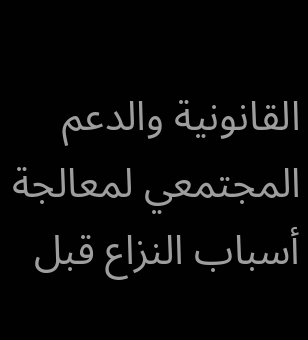القانونية والدعم المجتمعي لمعالجة أسباب النزاع قبل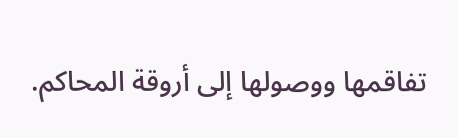تفاقمها ووصولها إلى أروقة المحاكم.